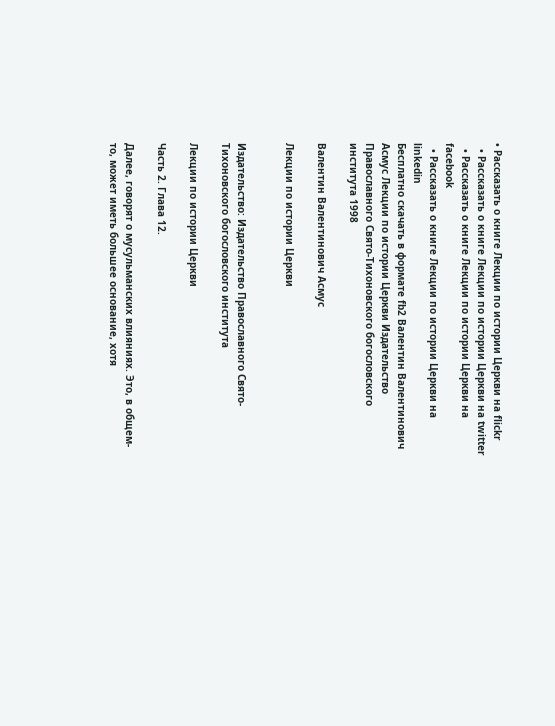• Рассказать о книге Лекции по истории Церкви на flickr
  • Рассказать о книге Лекции по истории Церкви на twitter
  • Рассказать о книге Лекции по истории Церкви на facebook
  • Рассказать о книге Лекции по истории Церкви на linkedin
Бесплатно скачать в формате fb2 Валентин Валентинович Асмус Лекции по истории Церкви Издательство Православного Свято-Тихоновского богословского института 1998

Валентин Валентинович Асмус

Лекции по истории Церкви


Издательство: Издательство Православного Свято-Тихоновского богословского института

Лекции по истории Церкви

Часть 2. Глава 12.

Далее, говорят о мусульманских влияниях. Это, в общем-то, может иметь большее основание, хотя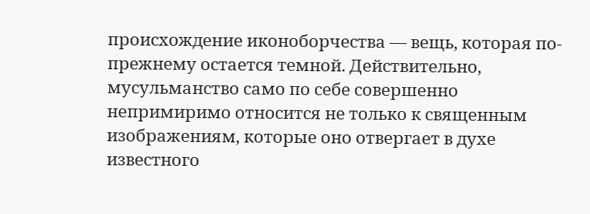происхождение иконоборчества — вещь, которая по-прежнему остается темной. Действительно, мусульманство само по себе совершенно непримиримо относится не только к священным изображениям, которые оно отвергает в духе известного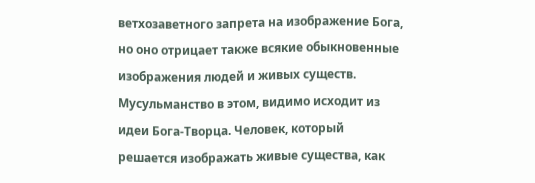ветхозаветного запрета на изображение Бога, но оно отрицает также всякие обыкновенные изображения людей и живых существ. Мусульманство в этом, видимо исходит из идеи Бога-Творца. Человек, который решается изображать живые существа, как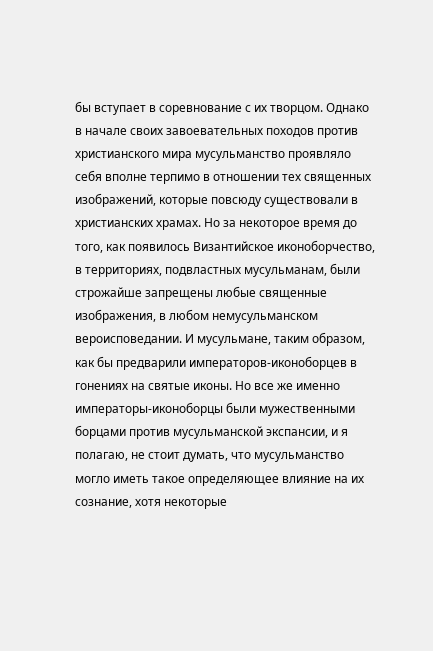бы вступает в соревнование с их творцом. Однако в начале своих завоевательных походов против христианского мира мусульманство проявляло себя вполне терпимо в отношении тех священных изображений, которые повсюду существовали в христианских храмах. Но за некоторое время до того, как появилось Византийское иконоборчество, в территориях, подвластных мусульманам, были строжайше запрещены любые священные изображения, в любом немусульманском вероисповедании. И мусульмане, таким образом, как бы предварили императоров-иконоборцев в гонениях на святые иконы. Но все же именно императоры-иконоборцы были мужественными борцами против мусульманской экспансии, и я полагаю, не стоит думать, что мусульманство могло иметь такое определяющее влияние на их сознание, хотя некоторые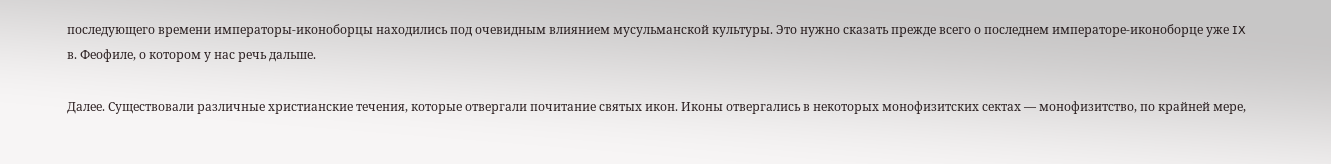последующего времени императоры-иконоборцы находились под очевидным влиянием мусульманской культуры. Это нужно сказать прежде всего о последнем императоре-иконоборце уже IX в. Феофиле, о котором у нас речь дальше.

Далее. Существовали различные христианские течения, которые отвергали почитание святых икон. Иконы отвергались в некоторых монофизитских сектах — монофизитство, по крайней мере,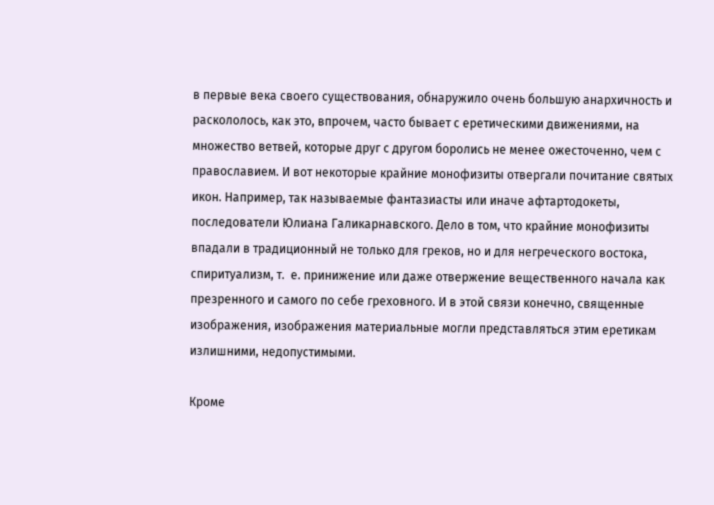в первые века своего существования, обнаружило очень большую анархичность и раскололось, как это, впрочем, часто бывает с еретическими движениями, на множество ветвей, которые друг с другом боролись не менее ожесточенно, чем с православием. И вот некоторые крайние монофизиты отвергали почитание святых икон. Например, так называемые фантазиасты или иначе афтартодокеты, последователи Юлиана Галикарнавского. Дело в том, что крайние монофизиты впадали в традиционный не только для греков, но и для негреческого востока, спиритуализм, т.  е. принижение или даже отвержение вещественного начала как презренного и самого по себе греховного. И в этой связи конечно, священные изображения, изображения материальные могли представляться этим еретикам излишними, недопустимыми.

Кроме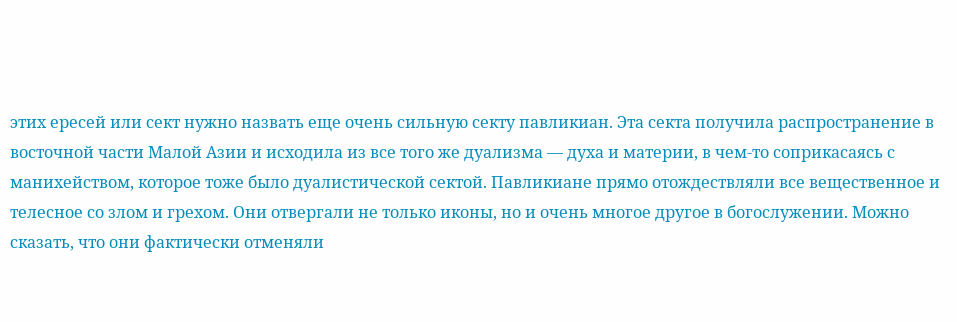этих ересей или сект нужно назвать еще очень сильную секту павликиан. Эта секта получила распространение в восточной части Малой Азии и исходила из все того же дуализма — духа и материи, в чем-то соприкасаясь с манихейством, которое тоже было дуалистической сектой. Павликиане прямо отождествляли все вещественное и телесное со злом и грехом. Они отвергали не только иконы, но и очень многое другое в богослужении. Можно сказать, что они фактически отменяли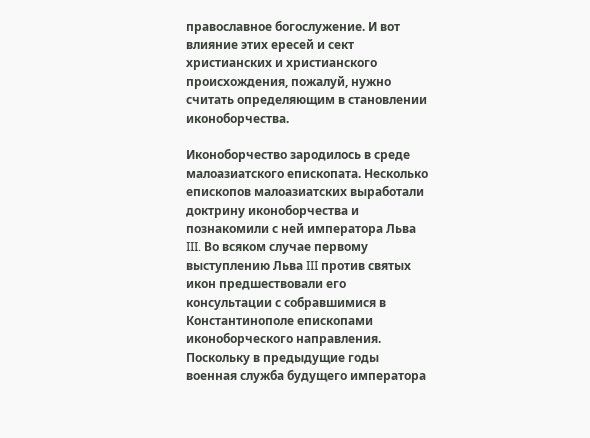православное богослужение. И вот влияние этих ересей и сект христианских и христианского происхождения, пожалуй, нужно считать определяющим в становлении иконоборчества.

Иконоборчество зародилось в среде малоазиатского епископата. Несколько епископов малоазиатских выработали доктрину иконоборчества и познакомили с ней императора Льва III. Во всяком случае первому выступлению Льва III против святых икон предшествовали его консультации с собравшимися в Константинополе епископами иконоборческого направления. Поскольку в предыдущие годы военная служба будущего императора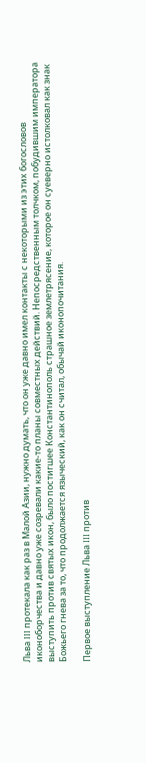Льва III протекала как раз в Малой Азии, нужно думать, что он уже давно имел контакты с некоторыми из этих богословов иконоборчества и давно уже созревали какие-то планы совместных действий. Непосредственным толчком, побудившим императора выступить против святых икон, было постигшее Константинополь страшное землетрясение, которое он суеверно истолковал как знак Божьего гнева за то, что продолжается языческий, как он считал, обычай иконопочитания.

Первое выступление Льва III против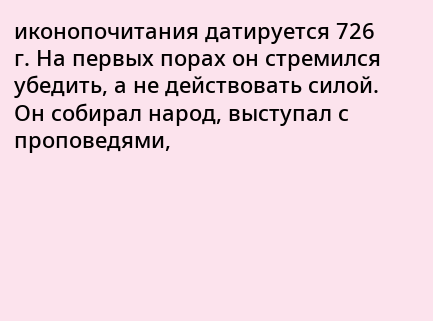иконопочитания датируется 726 г. На первых порах он стремился убедить, а не действовать силой. Он собирал народ, выступал с проповедями,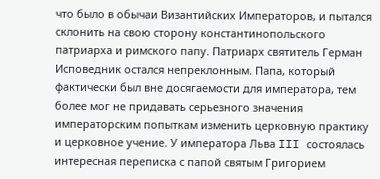что было в обычаи Византийских Императоров, и пытался склонить на свою сторону константинопольского патриарха и римского папу. Патриарх святитель Герман Исповедник остался непреклонным. Папа, который фактически был вне досягаемости для императора, тем более мог не придавать серьезного значения императорским попыткам изменить церковную практику и церковное учение. У императора Льва III состоялась интересная переписка с папой святым Григорием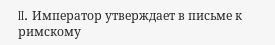II. Император утверждает в письме к римскому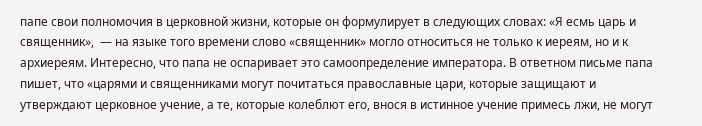папе свои полномочия в церковной жизни, которые он формулирует в следующих словах: «Я есмь царь и священник»,  — на языке того времени слово «священник» могло относиться не только к иереям, но и к архиереям. Интересно, что папа не оспаривает это самоопределение императора. В ответном письме папа пишет, что «царями и священниками могут почитаться православные цари, которые защищают и утверждают церковное учение, а те, которые колеблют его, внося в истинное учение примесь лжи, не могут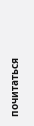почитаться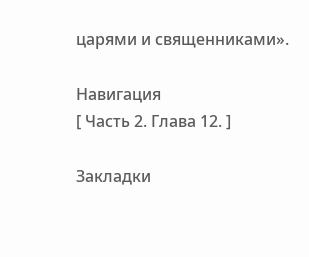царями и священниками».

Навигация
[ Часть 2. Глава 12. ]

Закладки